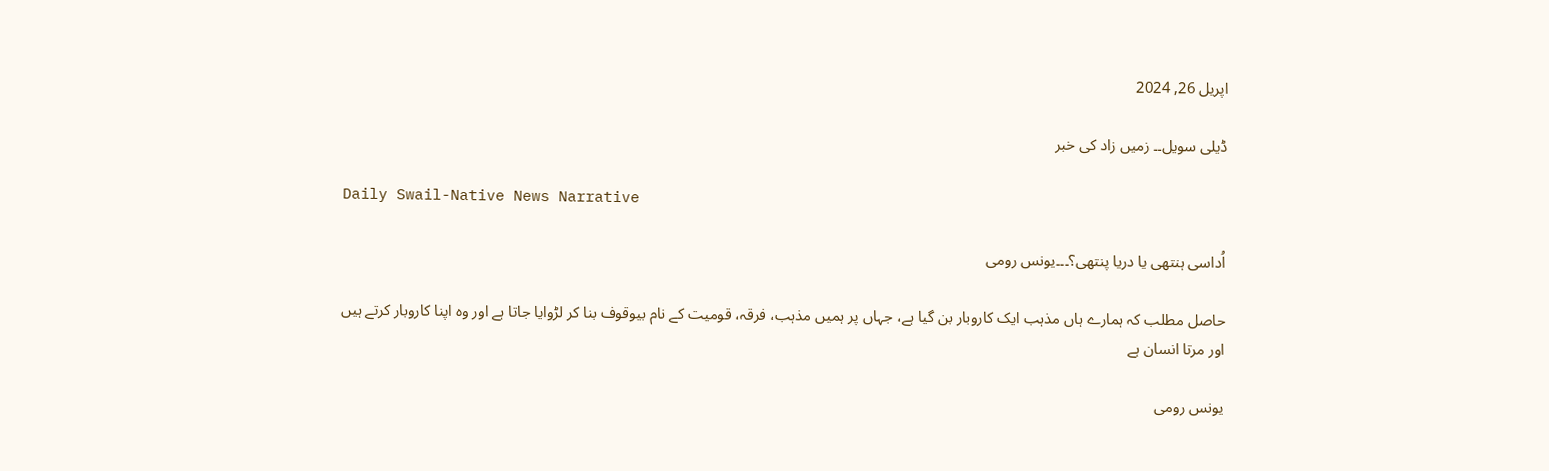اپریل 26, 2024

ڈیلی سویل۔۔ زمیں زاد کی خبر

Daily Swail-Native News Narrative

اُداسی ہنتھی یا دریا پنتھی؟۔۔۔یونس رومی

حاصل مطلب کہ ہمارے ہاں مذہب ایک کاروبار بن گیا ہے، جہاں پر ہمیں مذہب، فرقہ، قومیت کے نام بیوقوف بنا کر لڑوایا جاتا ہے اور وہ اپنا کاروبار کرتے ہیں اور مرتا انسان ہے

یونس رومی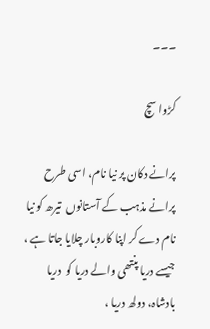۔۔۔

کڑوا سچ

پرانے دکان پر نیا نام، اسی طرح پرانے مذہب کے آستانوں  تیرھ کو نیا نام دے کر اپنا کاروبار چلایا جاتا ہے ،  جیسے دریا پنتھی والے دریا کو  دریا بادشاہ، دولھ دریا ،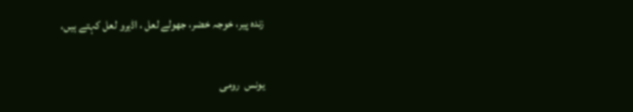زندہ پیر، خوجہ خضر، جھولے لعل ، اڈیرو لعل کہتے ہیں،

یونس  رومی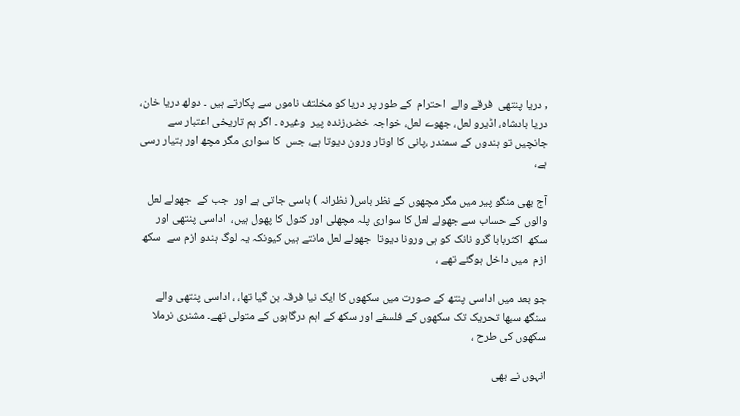, دریا پنتھی  فرقے والے  احترام  کے طور پر دریا کو مخلتف ناموں سے پکارتے ہیں ۔ دولھ دریا خان، دریا بادشاہ، اڈیرو لعل، جھوے لعل، خواجہ خضر،زندہ پیر  وغیرہ ۔ اگر ہم تاریخی اعتبار سے جانچیں تو ہندوں کے سمندر ،پانی کا اوتار ورون دیوتا ہے، جس  کا سواری مگر مچھ اور ہتیار رسی ہے،

آج بھی منگو پیر میں مگر مچھوں کے نظر باس( نظرانہ ) باسی جاتی ہے اور  جب کے  جھولے لعل والوں کے حساب سے جھولے لعل کا سواری پلہ مچھلی اور کنول کا پھول ہیں،  اداسی پنتھی اور سکھ  اکثربابا گرو نانک کو ہی ورونا دیوتا  جھولے لعل مانتے ہیں کیونکہ یہ لوگ ہندو ازم سے  سکھ ازم  میں داخل ہوگئے تھے ،

جو بعد میں اداسی پنتھ کے صورت میں سکھوں کا ایک نیا فرقہ بن گیا تھا، ، اداسی پنتھی والے    سنگھ سبھا تحریک تک سکھوں کے فلسفے اور سکھ کے اہم درگاہوں کے متولی تھے۔ مشنری نرملا سکھوں کی طرح ،

انہوں نے بھی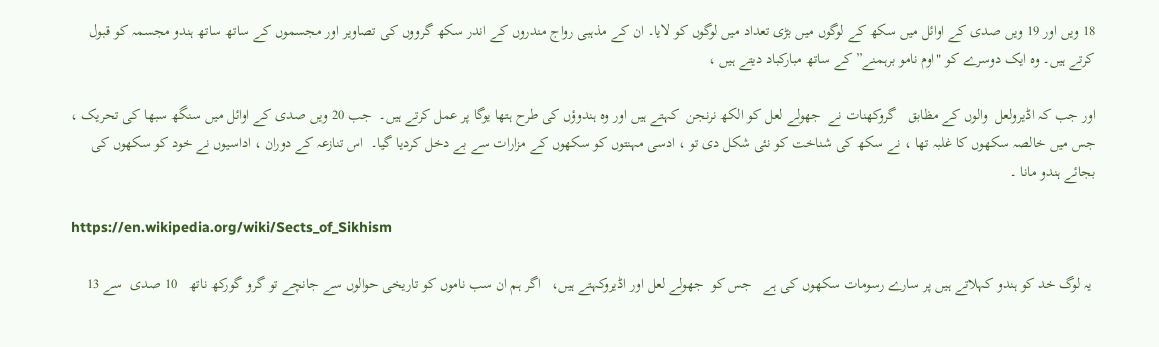18 ویں اور 19 ویں صدی کے اوائل میں سکھ کے لوگوں میں بڑی تعداد میں لوگوں کو لایا۔ ان کے مذہبی رواج مندروں کے اندر سکھ گرووں کی تصاویر اور مجسموں کے ساتھ ساتھ ہندو مجسمہ کو قبول کرتے ہیں۔ وہ ایک دوسرے کو "اوم نامو برہمنے” کے ساتھ مبارکباد دیتے ہیں ،

اور جب کہ اڈیرولعل  والوں کے مظابق   گروکھنات نے  جھولے لعل کو الکھ نرنجن  کہتے ہیں اور وہ ہندوؤں کی طرح ہتھا یوگا پر عمل کرتے ہیں۔  جب 20 ویں صدی کے اوائل میں سنگھ سبھا کی تحریک ، جس میں خالصہ سکھوں کا غلبہ تھا ، نے سکھ کی شناخت کو نئی شکل دی تو ، ادسی مہنتوں کو سکھوں کے مزارات سے بے دخل کردیا گیا۔  اس تنازعہ کے دوران ، اداسیوں نے خود کو سکھوں کی بجائے ہندو مانا ۔

https://en.wikipedia.org/wiki/Sects_of_Sikhism

 یہ لوگ خد کو ہندو کہلاتے ہیں پر سارے رسومات سکھوں کی ہے   جس کو  جھولے لعل اور اڈیروکہتے ہیں،   اگر ہم ان سب ناموں کو تاریخی حوالوں سے جانچے تو گرو گورکھ ناتھ   10 صدی  سے 13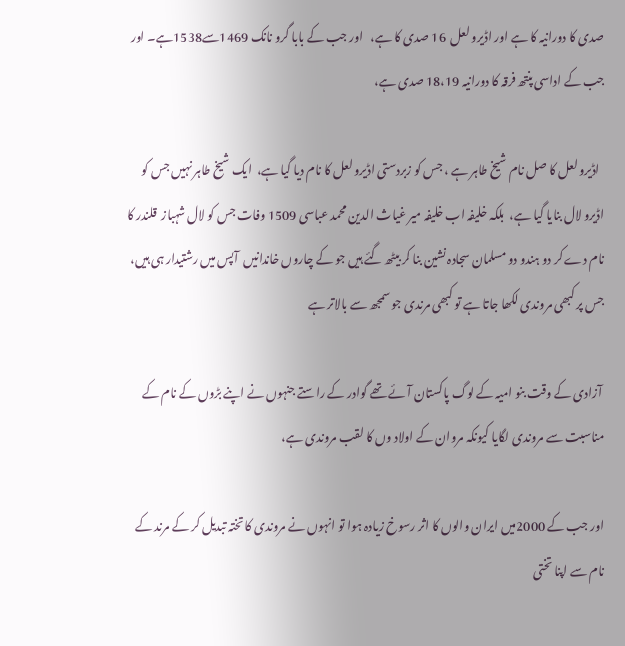صدی کا دورانیہ کا ہے اور اڈیرو لعل  16 صدی کا ہے،   اور جب کے بابا گرو نانک 1469سے1538ہے۔ اور جب کے اداسی پنتھ فرقہ کا دورانیہ 18،19 صدی ہے،

  اڈیرو لعل کا صل نام شیخ طاہر ہے ، جس کو زبردستی اڈیرو لعل کا نام دیا گیا ہے،  ایک شیخ طاہر نہیں جس کو اڈیرو لال بنایا گیا ہے،  بلکہ خلیفہ اب خلیفہ میر غیاث الدین محمد عباسی 1509 وفات جس کو لال شہباز  قلندر کا نام دے کر دو ہندو دو مسلمان سجادہ نشین بنا کر بیٹھ گئے ہیں جو کے چاروں خاندانیں  آپس میں رشتیدار ہی ہیں، جس پر کبھی مروندی لکھا جاتا ہے تو کبھی مرندی جو سمجھ سے بالاتر ہے

 آزادی کے وقت بنو امیہ کے لوگ پاکستان آئے تھے گوادر کے راستے جنہوں نے اپنے بڑوں کے نام کے مناسبت سے مروندی لگایا کیونکہ مروان کے اولاد وں کا لقب مروندی ہے،

اور جب کے 2000میں ایران والوں کا اثر رسوخ زیادہ ہوا تو انہوں نے مروندی کا تختہ تبدیل کر کے مرند کے نام سے اپنا تختی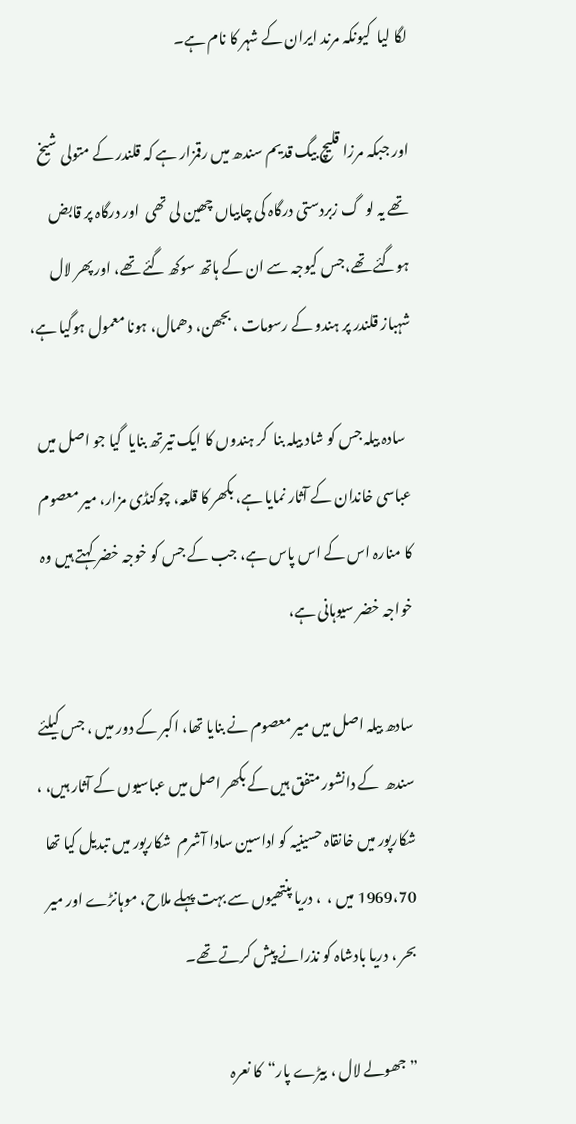لگا لیا  کیونکہ مرند ایران کے شہر کا نام ہے۔

اور جبکہ مرزا قلیچ بیگ قدیم سندھ میں رقمزار ہے کہ قلندر کے متولی شیخ تھے یہ لو  گ زبردستی درگاہ کی چابیاں چھین لی تھی  اور درگاہ پر قابض ہوگئے تھے،جس کیوجہ سے ان کے ہاتھ سوکھ گئے تھے، اور پھر لال شہباز قلندر پر ہندو کے رسومات ، بجھن، دھمال، ہونا معمول ہوگیا ہے،

  سادہ بیلہ جس کو شاد بیلہ بنا  کر ہندوں کا ایک تیرتھ بنایا  گیا جو اصل میں عباسی خاندان کے آثار نمایا ہے، بکھر کا قلعہ، چوکنڈی مزار، میر معصوم کا منارہ اس کے اس پاس ہے، جب کے جس کو خوجہ خضر کہتے ہیں وہ خواجہ خضر سیوہانی ہے،

سادھ بیلہ اصل میں میر معصوم نے بنایا تھا، اکبر کے دور میں ، جس کیلئے سندھ  کے دانشور متفق ہیں کے بکھر اصل میں عباسیوں کے آثار ہیں، ، شکارپور میں خانقاہ حسینیہ کو اداسین سادا آشرم  شکارپور میں تبدیل کیا تھا 1969،70 میں ،  ، دریا پنتھیوں سے بہت پہلے ملاح، موہانڑے اور میر بحر ، دریا بادشاہ کو نذرانے پیش کرتے تھے۔

”جھولے لال ، بیڑے پار“کا نعرہ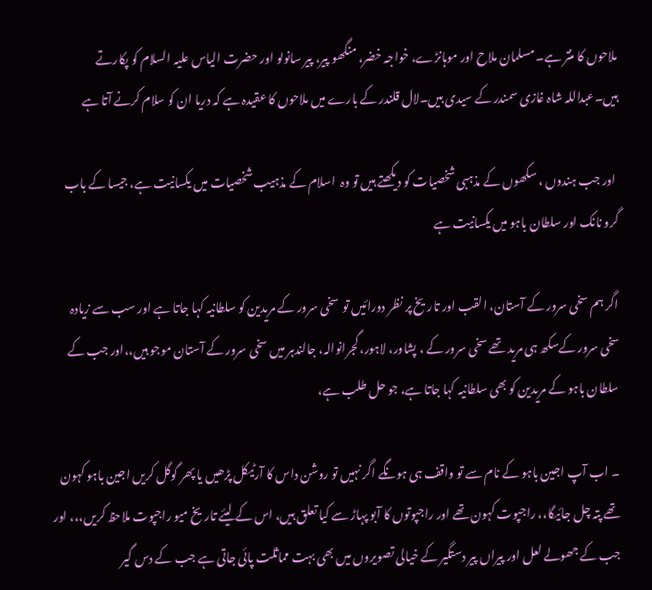ملاحوں کا منتر ہے۔ مسلمان ملاح اور موہانڑے، خواجہ خضر، منگھو پیر، پیر سانولو اور حضرت الیاس علیہ السلام کو پکارتے ہیں۔عبداللہ شاہ غازی سمندر کے سیدی ہیں۔لال قلندر کے بارے میں ملاحوں کا عقیدہ ہے کہ دریا ان کو سلام کرنے آتا ہے

 اور جب ہندوں ، سکھوں کے مذہبی شخصیات کو دیکھتے ہیں تو وہ  اسلام کے مذہیب شخصیات میں یکسانیت ہے، جیسا کے باب گرو نانک اور سلطان باہو میں یکسانیت ہے

اگر ہم سخی سرور کے آستان، القب اور تاریخ پر نظر دورائیں تو  سخی سرور کے مریدین کو سلطانیہ کہا جاتا ہے اور سب سے زیادہ  سخی سرور کےسکھ ہی مرید تھے سخی سرور کے ، پشاور، لاہور، گجرانوالہ، جالندہر میں سخی سرور کے آستان موجو ہیں،،اور جب کے سلطان باہو کے مریدین کو بھی سلطانیہ کہا جاتا ہے، جو حل طلب ہے،

۔ اب آپ اجین باہو کے نام سے تو واقف ہی ہونگے اگر نہیں تو روشن داس کا آرٹیکل پڑھیں یا پھر گوگل کریں اجین باہو کہون تھے پتہ چل جائیگا،، راجپوت کہون تھے اور راجپوتوں کا آبو پہاڑ سے کیا تعلق ہیں، اس کے لیئے تاریخ میو راجپوت ملاحظ کریں،،، اور جب کے جھولے لعل اور پیراں پیر دستگیر کے خیالی تصویروں میں بھی بہت مماثلت پائی جاتی ہے جب کے دس گیر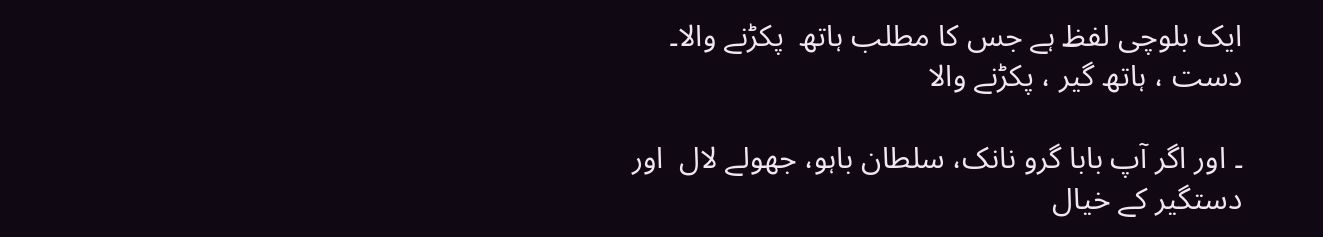ایک بلوچی لفظ ہے جس کا مطلب ہاتھ  پکڑنے والا۔ دست ، ہاتھ گیر ، پکڑنے والا

۔ اور اگر آپ بابا گرو نانک، سلطان باہو، جھولے لال  اور دستگیر کے خیال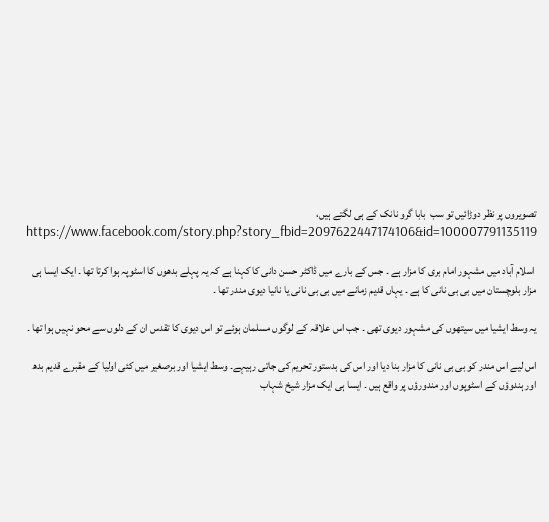تصویروں پر نظر دوڑائیں تو سب  بابا گرو نانک کے ہی لگتے ہیں، https://www.facebook.com/story.php?story_fbid=2097622447174106&id=100007791135119

 اسلام آباد میں مشہور امام بری کا مزار ہے ۔ جس کے بارے میں ڈاکٹر حسن دانی کا کہنا ہے کہ یہ پہلے بدھوں کا اسٹوپہ ہوا کرتا تھا ۔ ایک ایسا ہی مزار بلوچستان میں بی بی نانی کا ہے ۔ یہاں قدیم زمانے میں بی بی نانی یا نانیا دیوی مندر تھا ۔

یہ وسط ایشیا میں سیتھوں کی مشہور دیوی تھی ۔ جب اس علاقہ کے لوگوں مسلمان ہوئے تو اس دیوی کا تقدس ان کے دلوں سے محو نہیں ہوا تھا ۔

اس لیے اس مندر کو بی بی نانی کا مزار بنا دیا اور اس کی بدستور تحریم کی جاتی رہیہے۔ وسط ایشیا اور برصغیر میں کئی اولیا کے مقبرے قدیم بدھ اور ہندوؤں کے اسٹوپوں اور مندورؤں پر واقع ہیں ۔ ایسا ہی ایک مزار شیخ شہاب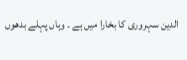الدین سہروری کا بخارا میں ہے ۔ وہاں پہلے بدھوں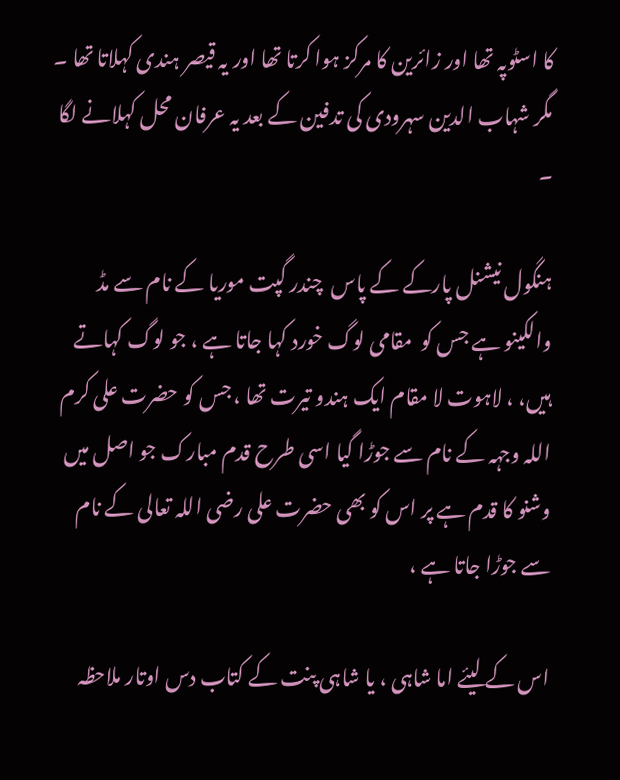کا اسٹوپہ تھا اور زائرین کا مرکز ہوا کرتا تھا اور یہ قیصر ہندی کہلاتا تھا ۔ مگر شہاب الدین سہرودی کی تدفین کے بعد یہ عرفان محل کہلانے لگا ۔

ہنگول نیشنل پارکے کے پاس  چندر گپت موریا کے نام سے مڈ والکینو ہے جس کو  مقامی لوگ خورد کہا جاتا ہے ، جو لوگ کہاتے ہیں، ، لاہوت لا مقام ایک ہندو تیرت تھا ، جس کو حضرت علی کرم اللہ وجہہ کے نام سے جوڑا گیا اسی طرح قدم مبارک جو اصل میں وشنو کا قدم ہے پر اس کو بھی حضرت علی رضی اللہ تعالی کے نام سے جوڑا جاتا ہے ،

اس کے لیئے اما شاہی ، یا شاہی پنت کے کتاب دس اوتار ملاحظہ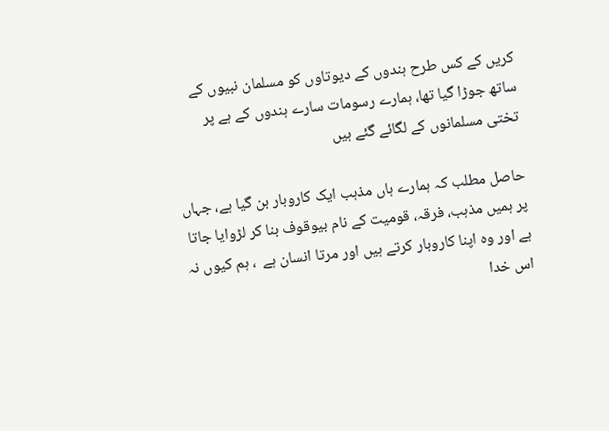کریں کے کس طرح ہندوں کے دیوتاوں کو مسلمان نبیوں کے ساتھ جوڑا گیا تھا، ہمارے رسومات سارے ہندوں کے ہے پر تختی مسلمانوں کے لگائے گئے ہیں

حاصل مطلب کہ ہمارے ہاں مذہب ایک کاروبار بن گیا ہے، جہاں پر ہمیں مذہب، فرقہ، قومیت کے نام بیوقوف بنا کر لڑوایا جاتا ہے اور وہ اپنا کاروبار کرتے ہیں اور مرتا انسان ہے  ، ہم کیوں نہ اس خدا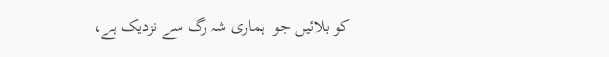کو بلائیں جو  ہماری شہ رگ سے نزدیک ہے،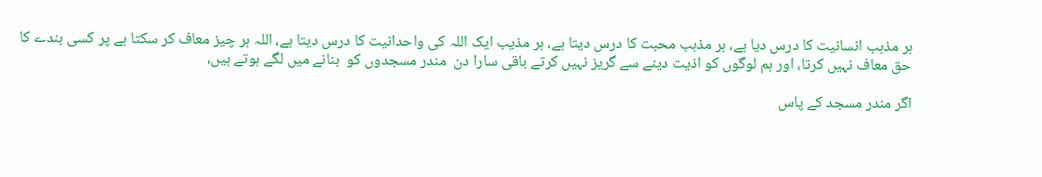ہر مذہب انسانیت کا درس دیا ہے، ہر مذہب محبت کا درس دیتا ہے، ہر مذیب ایک اللہ کی واحدانیت کا درس دیتا ہے، اللہ ہر چیز معاف کر سکتا ہے پر کسی بندے کا حق معاف نہیں کرتا، اور ہم لوگوں کو اذیت دینے سے گریز نہیں کرتے باقی سارا دن  مندر مسجدوں کو  بنانے میں لگے ہوتے ہیں،

اگر مندر مسجد کے پاس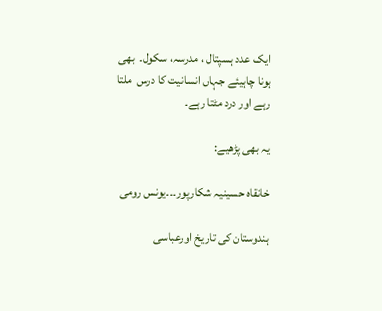ایک عدد ہسپتال ، مدرسہ، سکول۔  بھی ہونا چاہیئے جہاں انسانیت کا درس  ملتا رہے اور درد مٹتا رہے۔

یہ بھی پڑھیے:

خانقاہ حسینیہ شکارپور۔۔۔یونس رومی

ہندوستان کی تاریخ اورعباسی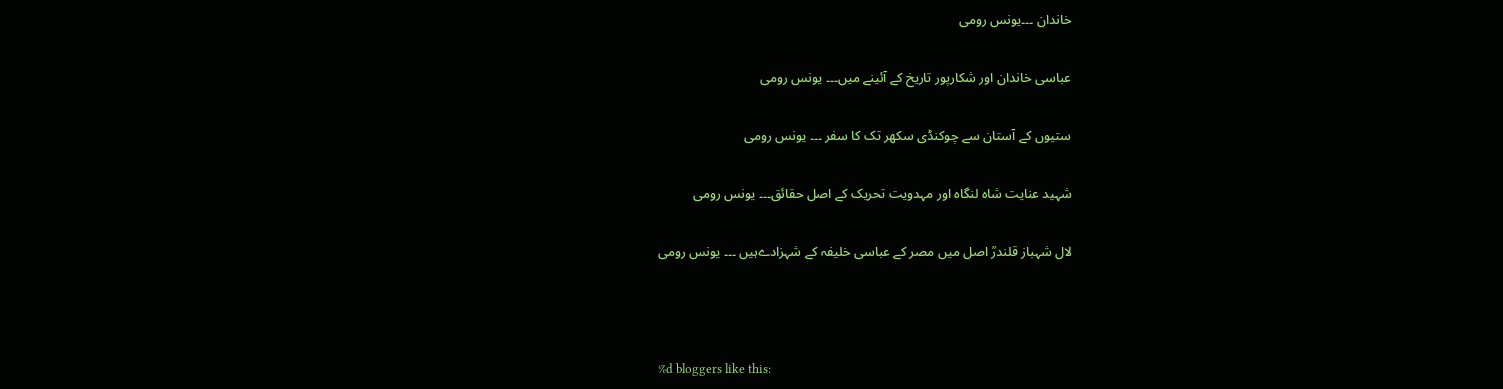خاندان ۔۔۔یونس رومی

عباسی خاندان اور شکارپور تاریخ کے آئینے میں۔۔۔ یونس رومی

ستیوں کے آستان سے چوکنڈی سکھر تک کا سفر ۔۔۔ یونس رومی

شہید عنایت شاہ لنگاہ اور مہدویت تحریک کے اصل حقائق۔۔۔ یونس رومی

لال شہباز قلندرؒ اصل میں مصر کے عباسی خلیفہ کے شہزادےہیں ۔۔۔ یونس رومی



%d bloggers like this: